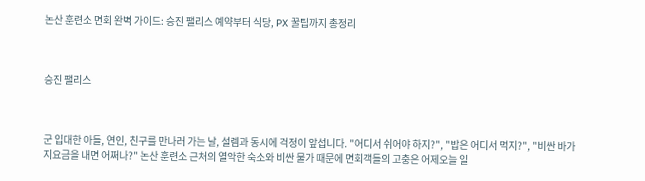논산 훈련소 면회 완벽 가이드: 승진 팰리스 예약부터 식당, PX 꿀팁까지 총정리



승진 팰리스



군 입대한 아들, 연인, 친구를 만나러 가는 날, 설렘과 동시에 걱정이 앞섭니다. "어디서 쉬어야 하지?", "밥은 어디서 먹지?", "비싼 바가지요금을 내면 어쩌나?" 논산 훈련소 근처의 열악한 숙소와 비싼 물가 때문에 면회객들의 고충은 어제오늘 일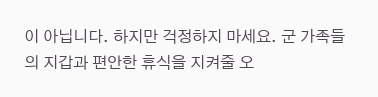이 아닙니다. 하지만 걱정하지 마세요. 군 가족들의 지갑과 편안한 휴식을 지켜줄 오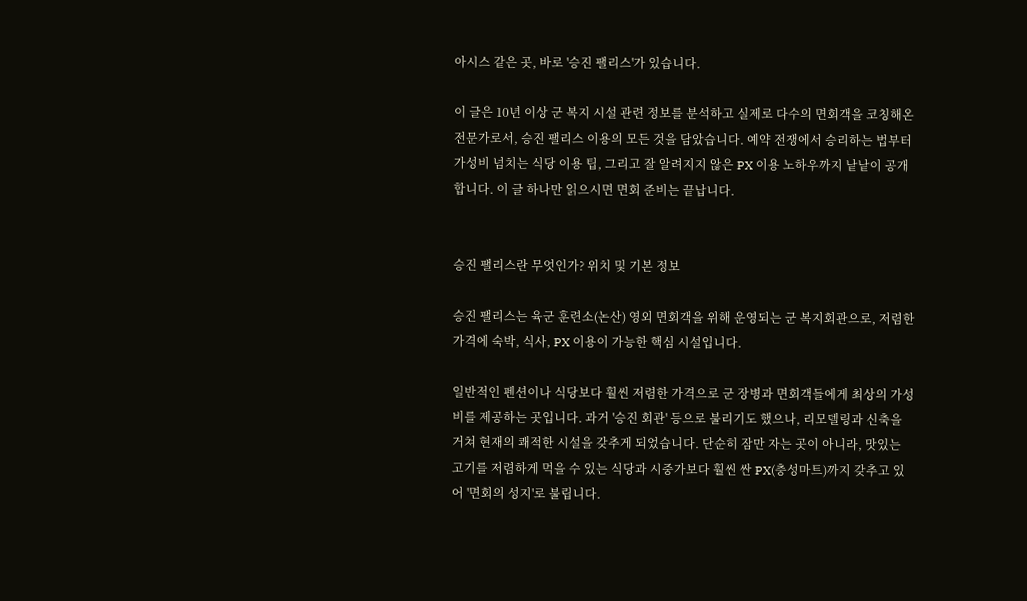아시스 같은 곳, 바로 '승진 팰리스'가 있습니다.

이 글은 10년 이상 군 복지 시설 관련 정보를 분석하고 실제로 다수의 면회객을 코칭해온 전문가로서, 승진 팰리스 이용의 모든 것을 담았습니다. 예약 전쟁에서 승리하는 법부터 가성비 넘치는 식당 이용 팁, 그리고 잘 알려지지 않은 PX 이용 노하우까지 낱낱이 공개합니다. 이 글 하나만 읽으시면 면회 준비는 끝납니다.


승진 팰리스란 무엇인가? 위치 및 기본 정보

승진 팰리스는 육군 훈련소(논산) 영외 면회객을 위해 운영되는 군 복지회관으로, 저렴한 가격에 숙박, 식사, PX 이용이 가능한 핵심 시설입니다.

일반적인 펜션이나 식당보다 훨씬 저렴한 가격으로 군 장병과 면회객들에게 최상의 가성비를 제공하는 곳입니다. 과거 '승진 회관' 등으로 불리기도 했으나, 리모델링과 신축을 거쳐 현재의 쾌적한 시설을 갖추게 되었습니다. 단순히 잠만 자는 곳이 아니라, 맛있는 고기를 저렴하게 먹을 수 있는 식당과 시중가보다 훨씬 싼 PX(충성마트)까지 갖추고 있어 '면회의 성지'로 불립니다.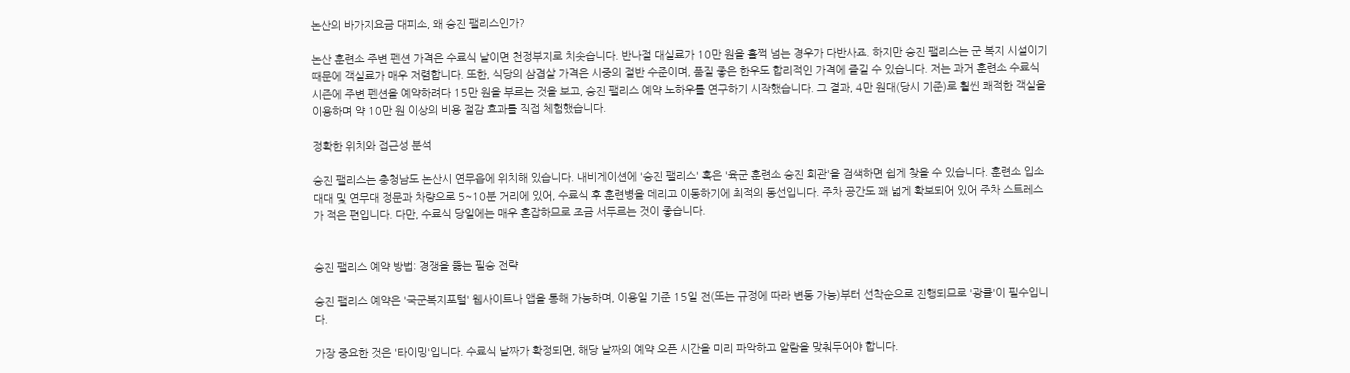논산의 바가지요금 대피소, 왜 승진 팰리스인가?

논산 훈련소 주변 펜션 가격은 수료식 날이면 천정부지로 치솟습니다. 반나절 대실료가 10만 원을 훌쩍 넘는 경우가 다반사죠. 하지만 승진 팰리스는 군 복지 시설이기 때문에 객실료가 매우 저렴합니다. 또한, 식당의 삼겹살 가격은 시중의 절반 수준이며, 품질 좋은 한우도 합리적인 가격에 즐길 수 있습니다. 저는 과거 훈련소 수료식 시즌에 주변 펜션을 예약하려다 15만 원을 부르는 것을 보고, 승진 팰리스 예약 노하우를 연구하기 시작했습니다. 그 결과, 4만 원대(당시 기준)로 훨씬 쾌적한 객실을 이용하며 약 10만 원 이상의 비용 절감 효과를 직접 체험했습니다.

정확한 위치와 접근성 분석

승진 팰리스는 충청남도 논산시 연무읍에 위치해 있습니다. 내비게이션에 '승진 팰리스' 혹은 '육군 훈련소 승진 회관'을 검색하면 쉽게 찾을 수 있습니다. 훈련소 입소대대 및 연무대 정문과 차량으로 5~10분 거리에 있어, 수료식 후 훈련병을 데리고 이동하기에 최적의 동선입니다. 주차 공간도 꽤 넓게 확보되어 있어 주차 스트레스가 적은 편입니다. 다만, 수료식 당일에는 매우 혼잡하므로 조금 서두르는 것이 좋습니다.


승진 팰리스 예약 방법: 경쟁을 뚫는 필승 전략

승진 팰리스 예약은 '국군복지포털' 웹사이트나 앱을 통해 가능하며, 이용일 기준 15일 전(또는 규정에 따라 변동 가능)부터 선착순으로 진행되므로 '광클'이 필수입니다.

가장 중요한 것은 '타이밍'입니다. 수료식 날짜가 확정되면, 해당 날짜의 예약 오픈 시간을 미리 파악하고 알람을 맞춰두어야 합니다.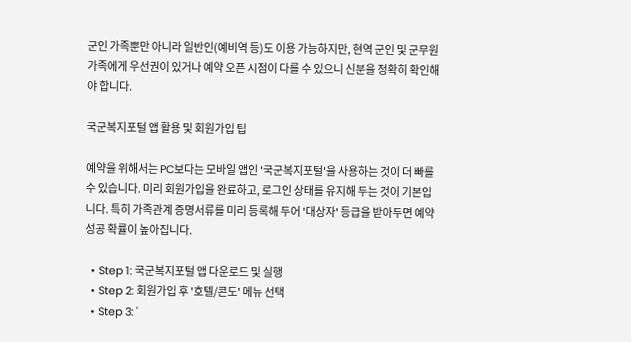군인 가족뿐만 아니라 일반인(예비역 등)도 이용 가능하지만, 현역 군인 및 군무원 가족에게 우선권이 있거나 예약 오픈 시점이 다를 수 있으니 신분을 정확히 확인해야 합니다.

국군복지포털 앱 활용 및 회원가입 팁

예약을 위해서는 PC보다는 모바일 앱인 '국군복지포털'을 사용하는 것이 더 빠를 수 있습니다. 미리 회원가입을 완료하고, 로그인 상태를 유지해 두는 것이 기본입니다. 특히 가족관계 증명서류를 미리 등록해 두어 '대상자' 등급을 받아두면 예약 성공 확률이 높아집니다.

  • Step 1: 국군복지포털 앱 다운로드 및 실행
  • Step 2: 회원가입 후 '호텔/콘도' 메뉴 선택
  • Step 3: '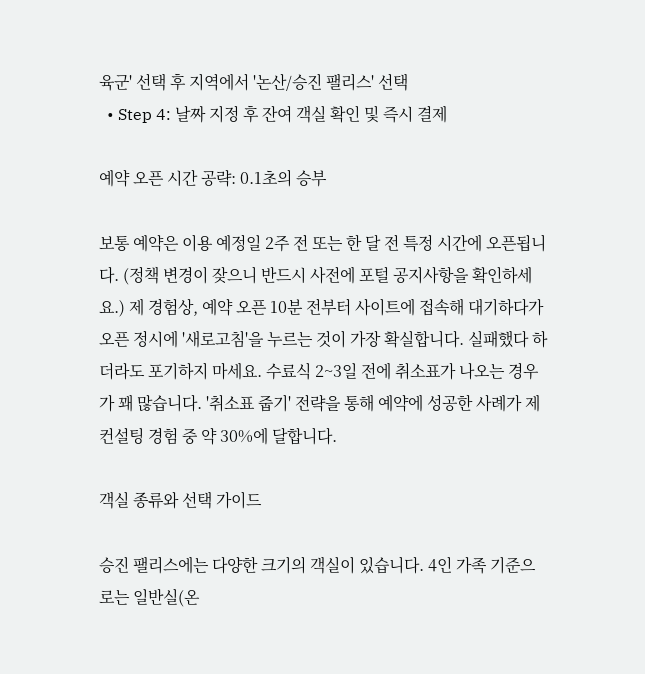육군' 선택 후 지역에서 '논산/승진 팰리스' 선택
  • Step 4: 날짜 지정 후 잔여 객실 확인 및 즉시 결제

예약 오픈 시간 공략: 0.1초의 승부

보통 예약은 이용 예정일 2주 전 또는 한 달 전 특정 시간에 오픈됩니다. (정책 변경이 잦으니 반드시 사전에 포털 공지사항을 확인하세요.) 제 경험상, 예약 오픈 10분 전부터 사이트에 접속해 대기하다가 오픈 정시에 '새로고침'을 누르는 것이 가장 확실합니다. 실패했다 하더라도 포기하지 마세요. 수료식 2~3일 전에 취소표가 나오는 경우가 꽤 많습니다. '취소표 줍기' 전략을 통해 예약에 성공한 사례가 제 컨설팅 경험 중 약 30%에 달합니다.

객실 종류와 선택 가이드

승진 팰리스에는 다양한 크기의 객실이 있습니다. 4인 가족 기준으로는 일반실(온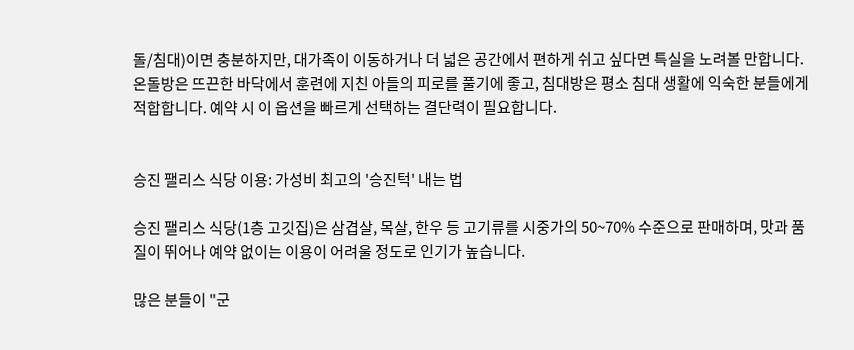돌/침대)이면 충분하지만, 대가족이 이동하거나 더 넓은 공간에서 편하게 쉬고 싶다면 특실을 노려볼 만합니다. 온돌방은 뜨끈한 바닥에서 훈련에 지친 아들의 피로를 풀기에 좋고, 침대방은 평소 침대 생활에 익숙한 분들에게 적합합니다. 예약 시 이 옵션을 빠르게 선택하는 결단력이 필요합니다.


승진 팰리스 식당 이용: 가성비 최고의 '승진턱' 내는 법

승진 팰리스 식당(1층 고깃집)은 삼겹살, 목살, 한우 등 고기류를 시중가의 50~70% 수준으로 판매하며, 맛과 품질이 뛰어나 예약 없이는 이용이 어려울 정도로 인기가 높습니다.

많은 분들이 "군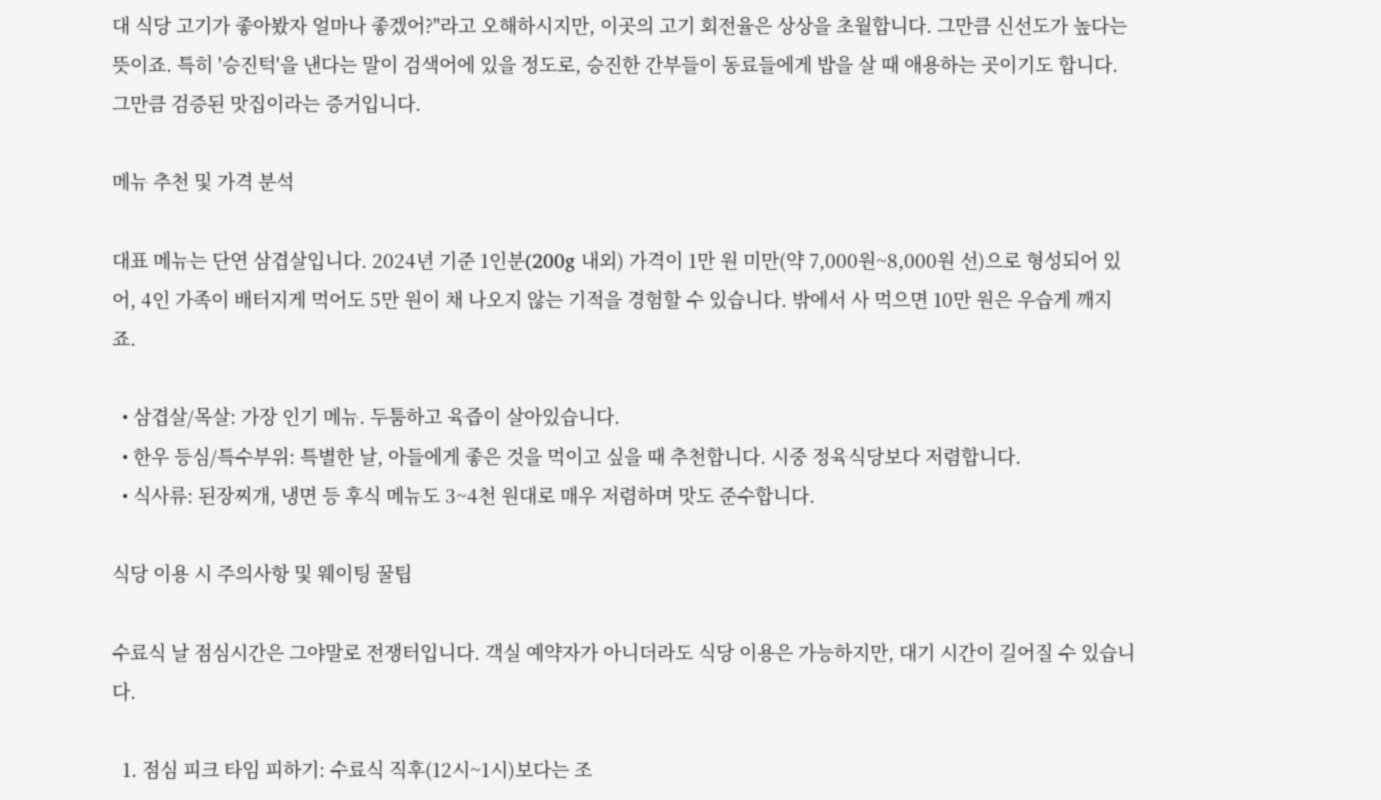대 식당 고기가 좋아봤자 얼마나 좋겠어?"라고 오해하시지만, 이곳의 고기 회전율은 상상을 초월합니다. 그만큼 신선도가 높다는 뜻이죠. 특히 '승진턱'을 낸다는 말이 검색어에 있을 정도로, 승진한 간부들이 동료들에게 밥을 살 때 애용하는 곳이기도 합니다. 그만큼 검증된 맛집이라는 증거입니다.

메뉴 추천 및 가격 분석

대표 메뉴는 단연 삼겹살입니다. 2024년 기준 1인분(200g 내외) 가격이 1만 원 미만(약 7,000원~8,000원 선)으로 형성되어 있어, 4인 가족이 배터지게 먹어도 5만 원이 채 나오지 않는 기적을 경험할 수 있습니다. 밖에서 사 먹으면 10만 원은 우습게 깨지죠.

  • 삼겹살/목살: 가장 인기 메뉴. 두툼하고 육즙이 살아있습니다.
  • 한우 등심/특수부위: 특별한 날, 아들에게 좋은 것을 먹이고 싶을 때 추천합니다. 시중 정육식당보다 저렴합니다.
  • 식사류: 된장찌개, 냉면 등 후식 메뉴도 3~4천 원대로 매우 저렴하며 맛도 준수합니다.

식당 이용 시 주의사항 및 웨이팅 꿀팁

수료식 날 점심시간은 그야말로 전쟁터입니다. 객실 예약자가 아니더라도 식당 이용은 가능하지만, 대기 시간이 길어질 수 있습니다.

  1. 점심 피크 타임 피하기: 수료식 직후(12시~1시)보다는 조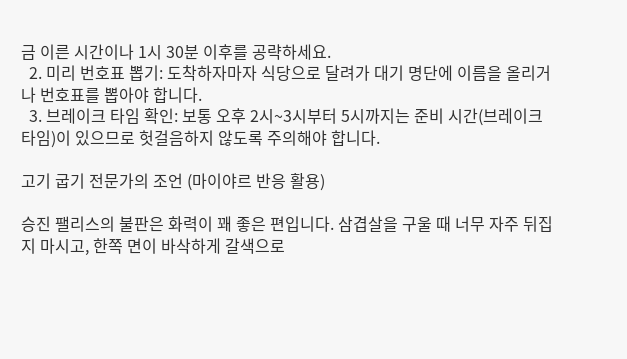금 이른 시간이나 1시 30분 이후를 공략하세요.
  2. 미리 번호표 뽑기: 도착하자마자 식당으로 달려가 대기 명단에 이름을 올리거나 번호표를 뽑아야 합니다.
  3. 브레이크 타임 확인: 보통 오후 2시~3시부터 5시까지는 준비 시간(브레이크 타임)이 있으므로 헛걸음하지 않도록 주의해야 합니다.

고기 굽기 전문가의 조언 (마이야르 반응 활용)

승진 팰리스의 불판은 화력이 꽤 좋은 편입니다. 삼겹살을 구울 때 너무 자주 뒤집지 마시고, 한쪽 면이 바삭하게 갈색으로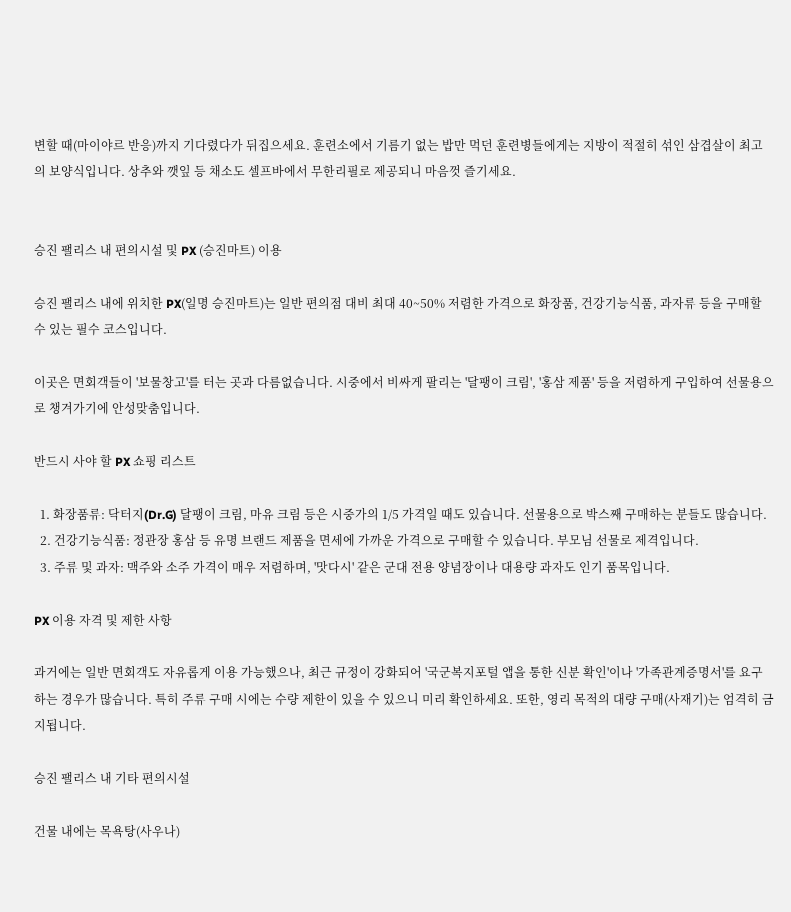변할 때(마이야르 반응)까지 기다렸다가 뒤집으세요. 훈련소에서 기름기 없는 밥만 먹던 훈련병들에게는 지방이 적절히 섞인 삼겹살이 최고의 보양식입니다. 상추와 깻잎 등 채소도 셀프바에서 무한리필로 제공되니 마음껏 즐기세요.


승진 팰리스 내 편의시설 및 PX (승진마트) 이용

승진 팰리스 내에 위치한 PX(일명 승진마트)는 일반 편의점 대비 최대 40~50% 저렴한 가격으로 화장품, 건강기능식품, 과자류 등을 구매할 수 있는 필수 코스입니다.

이곳은 면회객들이 '보물창고'를 터는 곳과 다름없습니다. 시중에서 비싸게 팔리는 '달팽이 크림', '홍삼 제품' 등을 저렴하게 구입하여 선물용으로 챙겨가기에 안성맞춤입니다.

반드시 사야 할 PX 쇼핑 리스트

  1. 화장품류: 닥터지(Dr.G) 달팽이 크림, 마유 크림 등은 시중가의 1/5 가격일 때도 있습니다. 선물용으로 박스째 구매하는 분들도 많습니다.
  2. 건강기능식품: 정관장 홍삼 등 유명 브랜드 제품을 면세에 가까운 가격으로 구매할 수 있습니다. 부모님 선물로 제격입니다.
  3. 주류 및 과자: 맥주와 소주 가격이 매우 저렴하며, '맛다시' 같은 군대 전용 양념장이나 대용량 과자도 인기 품목입니다.

PX 이용 자격 및 제한 사항

과거에는 일반 면회객도 자유롭게 이용 가능했으나, 최근 규정이 강화되어 '국군복지포털 앱을 통한 신분 확인'이나 '가족관계증명서'를 요구하는 경우가 많습니다. 특히 주류 구매 시에는 수량 제한이 있을 수 있으니 미리 확인하세요. 또한, 영리 목적의 대량 구매(사재기)는 엄격히 금지됩니다.

승진 팰리스 내 기타 편의시설

건물 내에는 목욕탕(사우나)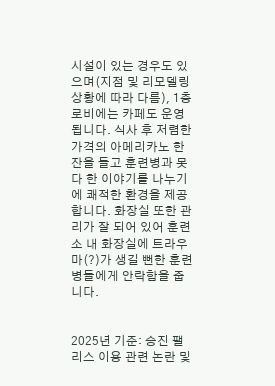시설이 있는 경우도 있으며(지점 및 리모델링 상황에 따라 다름), 1층 로비에는 카페도 운영됩니다. 식사 후 저렴한 가격의 아메리카노 한 잔을 들고 훈련병과 못다 한 이야기를 나누기에 쾌적한 환경을 제공합니다. 화장실 또한 관리가 잘 되어 있어 훈련소 내 화장실에 트라우마(?)가 생길 뻔한 훈련병들에게 안락함을 줍니다.


2025년 기준: 승진 팰리스 이용 관련 논란 및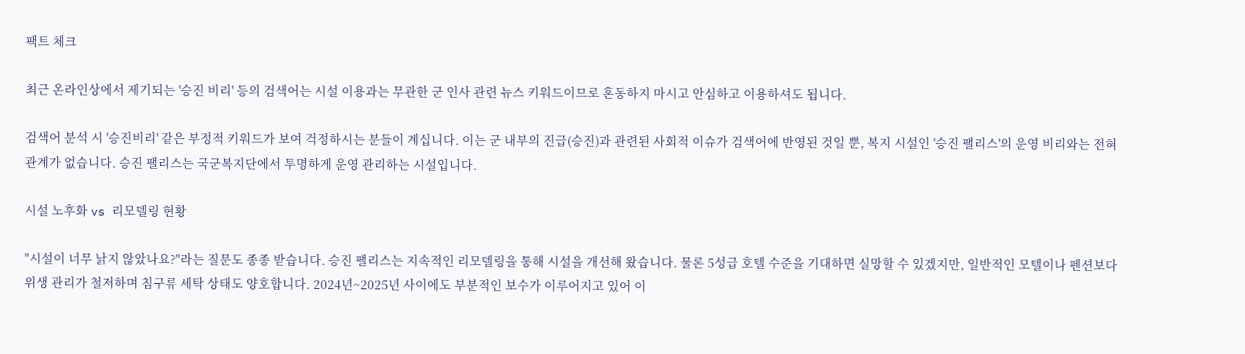팩트 체크

최근 온라인상에서 제기되는 '승진 비리' 등의 검색어는 시설 이용과는 무관한 군 인사 관련 뉴스 키워드이므로 혼동하지 마시고 안심하고 이용하셔도 됩니다.

검색어 분석 시 '승진비리' 같은 부정적 키워드가 보여 걱정하시는 분들이 계십니다. 이는 군 내부의 진급(승진)과 관련된 사회적 이슈가 검색어에 반영된 것일 뿐, 복지 시설인 '승진 팰리스'의 운영 비리와는 전혀 관계가 없습니다. 승진 팰리스는 국군복지단에서 투명하게 운영 관리하는 시설입니다.

시설 노후화 vs 리모델링 현황

"시설이 너무 낡지 않았나요?"라는 질문도 종종 받습니다. 승진 팰리스는 지속적인 리모델링을 통해 시설을 개선해 왔습니다. 물론 5성급 호텔 수준을 기대하면 실망할 수 있겠지만, 일반적인 모텔이나 펜션보다 위생 관리가 철저하며 침구류 세탁 상태도 양호합니다. 2024년~2025년 사이에도 부분적인 보수가 이루어지고 있어 이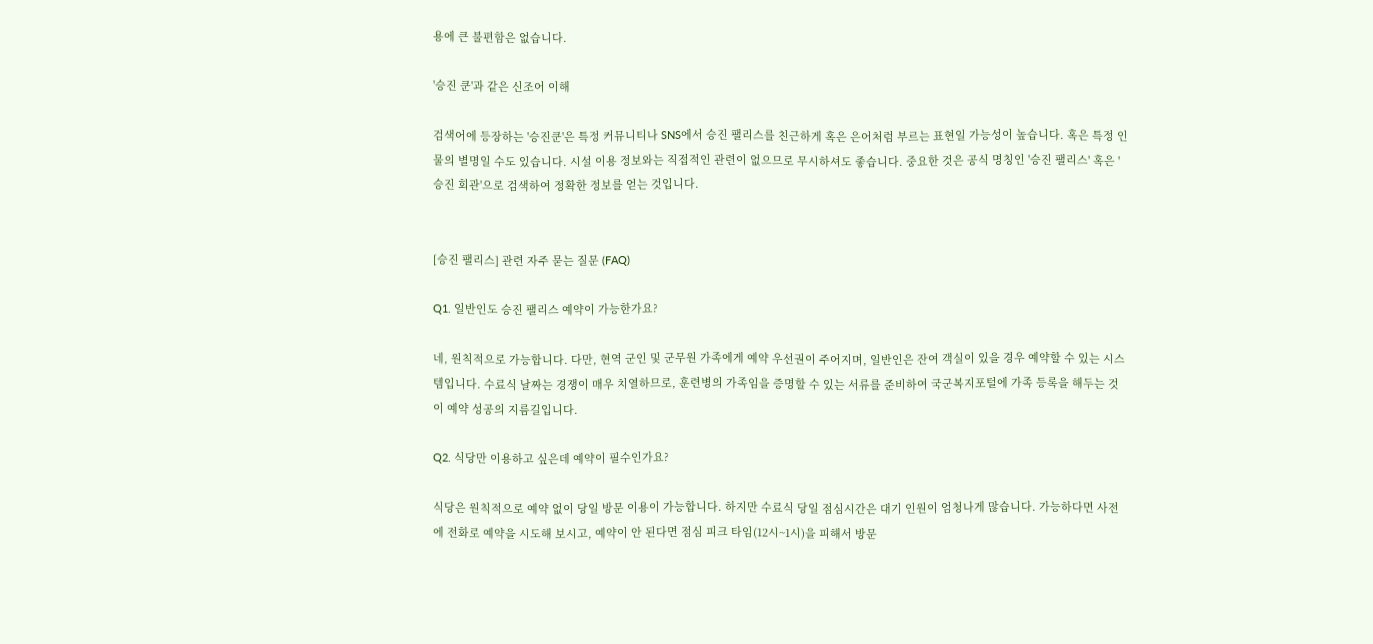용에 큰 불편함은 없습니다.

'승진 쿤'과 같은 신조어 이해

검색어에 등장하는 '승진쿤'은 특정 커뮤니티나 SNS에서 승진 팰리스를 친근하게 혹은 은어처럼 부르는 표현일 가능성이 높습니다. 혹은 특정 인물의 별명일 수도 있습니다. 시설 이용 정보와는 직접적인 관련이 없으므로 무시하셔도 좋습니다. 중요한 것은 공식 명칭인 '승진 팰리스' 혹은 '승진 회관'으로 검색하여 정확한 정보를 얻는 것입니다.


[승진 팰리스] 관련 자주 묻는 질문 (FAQ)

Q1. 일반인도 승진 팰리스 예약이 가능한가요?

네, 원칙적으로 가능합니다. 다만, 현역 군인 및 군무원 가족에게 예약 우선권이 주어지며, 일반인은 잔여 객실이 있을 경우 예약할 수 있는 시스템입니다. 수료식 날짜는 경쟁이 매우 치열하므로, 훈련병의 가족임을 증명할 수 있는 서류를 준비하여 국군복지포털에 가족 등록을 해두는 것이 예약 성공의 지름길입니다.

Q2. 식당만 이용하고 싶은데 예약이 필수인가요?

식당은 원칙적으로 예약 없이 당일 방문 이용이 가능합니다. 하지만 수료식 당일 점심시간은 대기 인원이 엄청나게 많습니다. 가능하다면 사전에 전화로 예약을 시도해 보시고, 예약이 안 된다면 점심 피크 타임(12시~1시)을 피해서 방문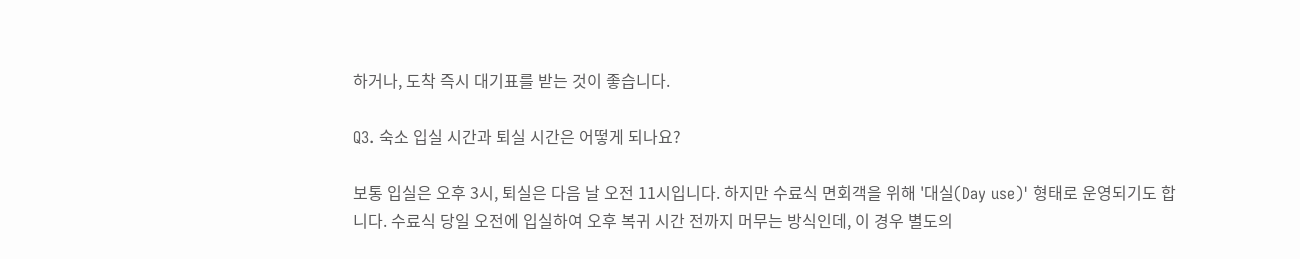하거나, 도착 즉시 대기표를 받는 것이 좋습니다.

Q3. 숙소 입실 시간과 퇴실 시간은 어떻게 되나요?

보통 입실은 오후 3시, 퇴실은 다음 날 오전 11시입니다. 하지만 수료식 면회객을 위해 '대실(Day use)' 형태로 운영되기도 합니다. 수료식 당일 오전에 입실하여 오후 복귀 시간 전까지 머무는 방식인데, 이 경우 별도의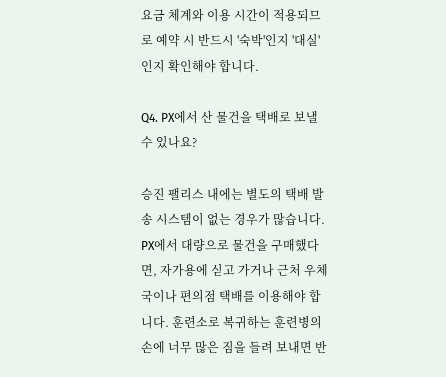요금 체계와 이용 시간이 적용되므로 예약 시 반드시 '숙박'인지 '대실'인지 확인해야 합니다.

Q4. PX에서 산 물건을 택배로 보낼 수 있나요?

승진 팰리스 내에는 별도의 택배 발송 시스템이 없는 경우가 많습니다. PX에서 대량으로 물건을 구매했다면, 자가용에 싣고 가거나 근처 우체국이나 편의점 택배를 이용해야 합니다. 훈련소로 복귀하는 훈련병의 손에 너무 많은 짐을 들려 보내면 반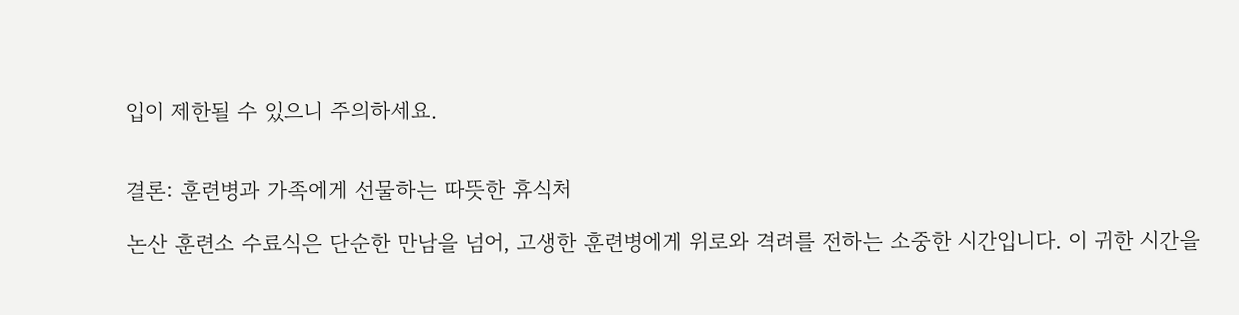입이 제한될 수 있으니 주의하세요.


결론: 훈련병과 가족에게 선물하는 따뜻한 휴식처

논산 훈련소 수료식은 단순한 만남을 넘어, 고생한 훈련병에게 위로와 격려를 전하는 소중한 시간입니다. 이 귀한 시간을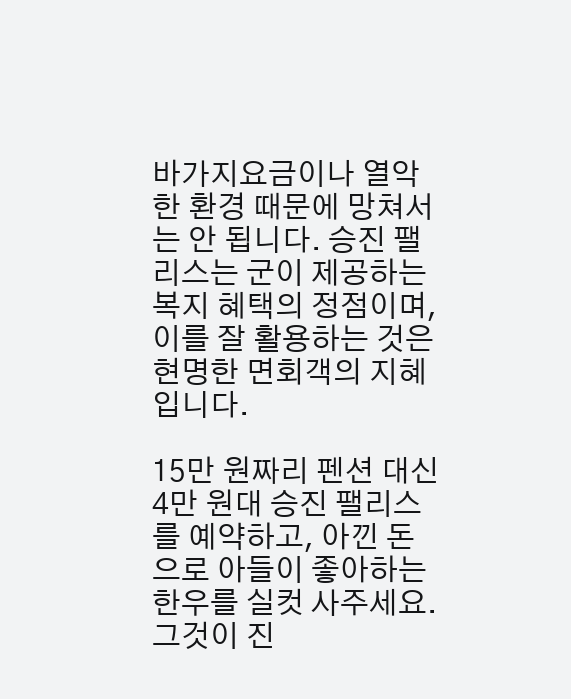바가지요금이나 열악한 환경 때문에 망쳐서는 안 됩니다. 승진 팰리스는 군이 제공하는 복지 혜택의 정점이며, 이를 잘 활용하는 것은 현명한 면회객의 지혜입니다.

15만 원짜리 펜션 대신 4만 원대 승진 팰리스를 예약하고, 아낀 돈으로 아들이 좋아하는 한우를 실컷 사주세요. 그것이 진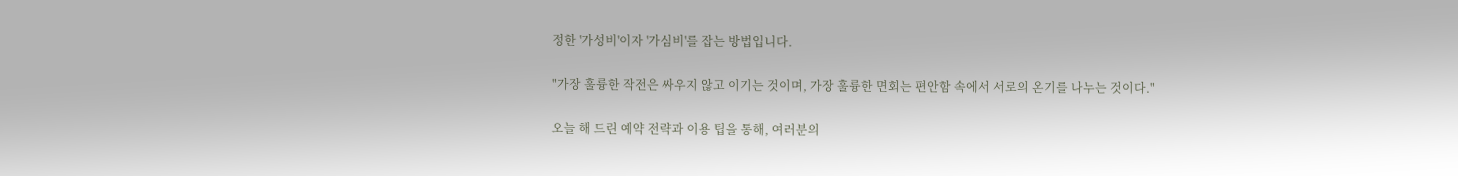정한 '가성비'이자 '가심비'를 잡는 방법입니다.

"가장 훌륭한 작전은 싸우지 않고 이기는 것이며, 가장 훌륭한 면회는 편안함 속에서 서로의 온기를 나누는 것이다."

오늘 해 드린 예약 전략과 이용 팁을 통해, 여러분의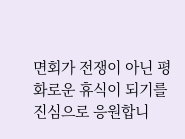면회가 전쟁이 아닌 평화로운 휴식이 되기를 진심으로 응원합니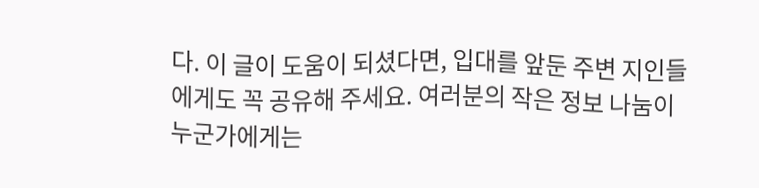다. 이 글이 도움이 되셨다면, 입대를 앞둔 주변 지인들에게도 꼭 공유해 주세요. 여러분의 작은 정보 나눔이 누군가에게는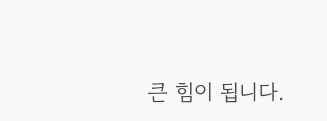큰 힘이 됩니다.